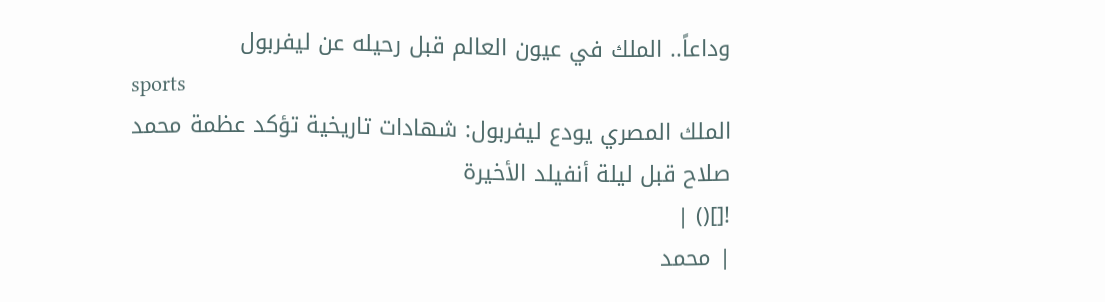وداعاً.. الملك في عيون العالم قبل رحيله عن ليفربول
sports
الملك المصري يودع ليفربول: شهادات تاريخية تؤكد عظمة محمد صلاح قبل ليلة أنفيلد الأخيرة
![]() |
| محمد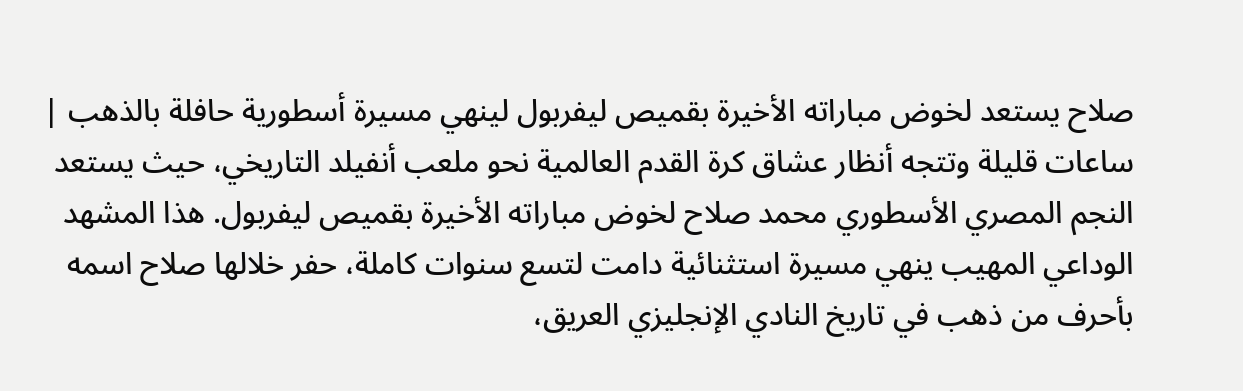صلاح يستعد لخوض مباراته الأخيرة بقميص ليفربول لينهي مسيرة أسطورية حافلة بالذهب |
ساعات قليلة وتتجه أنظار عشاق كرة القدم العالمية نحو ملعب أنفيلد التاريخي، حيث يستعد النجم المصري الأسطوري محمد صلاح لخوض مباراته الأخيرة بقميص ليفربول. هذا المشهد الوداعي المهيب ينهي مسيرة استثنائية دامت لتسع سنوات كاملة، حفر خلالها صلاح اسمه بأحرف من ذهب في تاريخ النادي الإنجليزي العريق،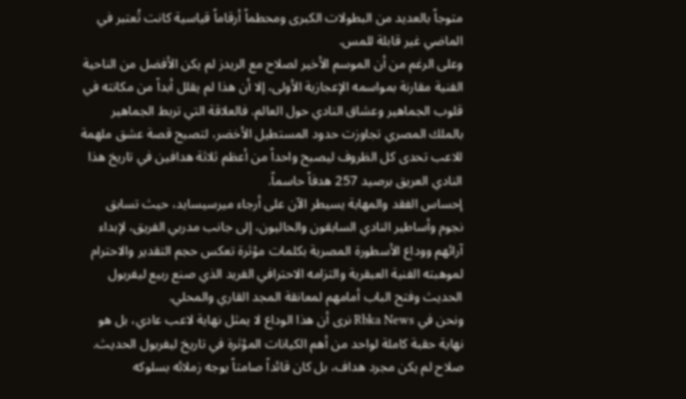متوجاً بالعديد من البطولات الكبرى ومحطماً أرقاماً قياسية كانت تُعتبر في الماضي غير قابلة للمس.
وعلى الرغم من أن الموسم الأخير لصلاح مع الريدز لم يكن الأفضل من الناحية الفنية مقارنة بمواسمه الإعجازية الأولى، إلا أن هذا لم يقلل أبداً من مكانته في قلوب الجماهير وعشاق النادي حول العالم. فالعلاقة التي تربط الجماهير بالملك المصري تجاوزت حدود المستطيل الأخضر، لتصبح قصة عشق ملهمة للاعب تحدى كل الظروف ليصبح واحداً من أعظم ثلاثة هدافين في تاريخ هذا النادي العريق برصيد 257 هدفاً حاسماً.
إحساس الفقد والمهابة يسيطر الآن على أرجاء ميرسيسايد، حيث تسابق نجوم وأساطير النادي السابقون والحاليون، إلى جانب مدربي الفريق، لإبداء آرائهم ووداع الأسطورة المصرية بكلمات مؤثرة تعكس حجم التقدير والاحترام لموهبته الفنية العبقرية والتزامه الاحترافي الفريد الذي صنع ربيع ليفربول الحديث وفتح الباب أمامهم لمعانقة المجد القاري والمحلي.
ونحن في Rbka News نرى أن هذا الوداع لا يمثل نهاية لاعب عادي، بل هو نهاية حقبة كاملة لواحد من أهم الكيانات المؤثرة في تاريخ ليفربول الحديث. صلاح لم يكن مجرد هداف، بل كان قائداً صامتاً يوجه زملائه بسلوكه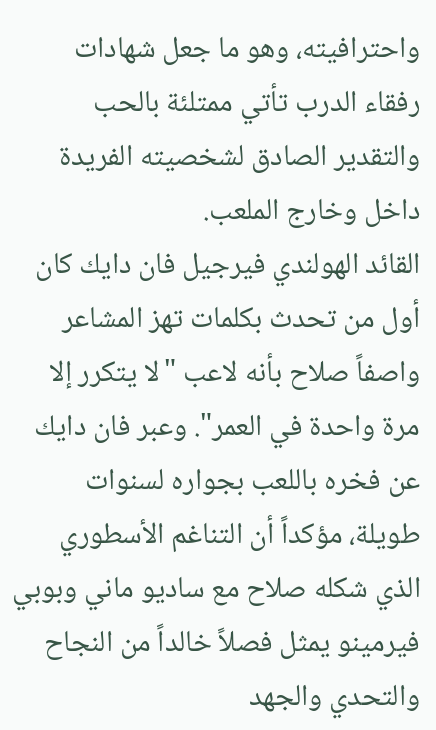واحترافيته، وهو ما جعل شهادات رفقاء الدرب تأتي ممتلئة بالحب والتقدير الصادق لشخصيته الفريدة داخل وخارج الملعب.
القائد الهولندي فيرجيل فان دايك كان أول من تحدث بكلمات تهز المشاعر واصفاً صلاح بأنه لاعب "لا يتكرر إلا مرة واحدة في العمر". وعبر فان دايك عن فخره باللعب بجواره لسنوات طويلة، مؤكداً أن التناغم الأسطوري الذي شكله صلاح مع ساديو ماني وبوبي فيرمينو يمثل فصلاً خالداً من النجاح والتحدي والجهد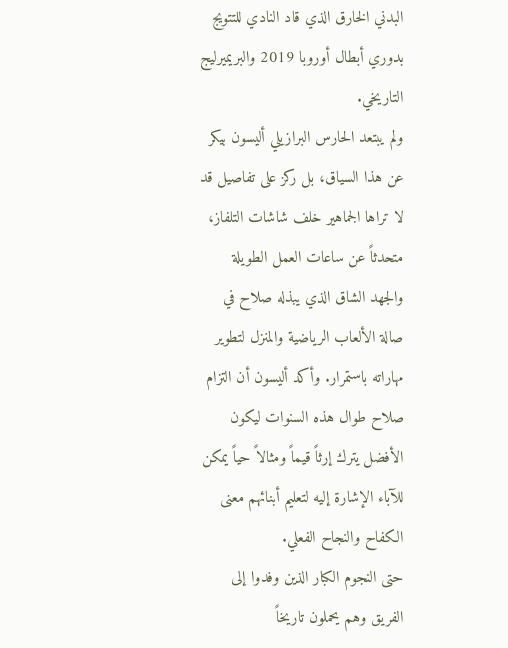البدني الخارق الذي قاد النادي للتتويج بدوري أبطال أوروبا 2019 والبريميرليج التاريخي.
ولم يبتعد الحارس البرازيلي أليسون بيكر عن هذا السياق، بل ركز على تفاصيل قد لا تراها الجماهير خلف شاشات التلفاز، متحدثاً عن ساعات العمل الطويلة والجهد الشاق الذي يبذله صلاح في صالة الألعاب الرياضية والمنزل لتطوير مهاراته باستمرار. وأكد أليسون أن التزام صلاح طوال هذه السنوات ليكون الأفضل يترك إرثاً قيماً ومثالاً حياً يمكن للآباء الإشارة إليه لتعليم أبنائهم معنى الكفاح والنجاح الفعلي.
حتى النجوم الكبار الذين وفدوا إلى الفريق وهم يحملون تاريخاً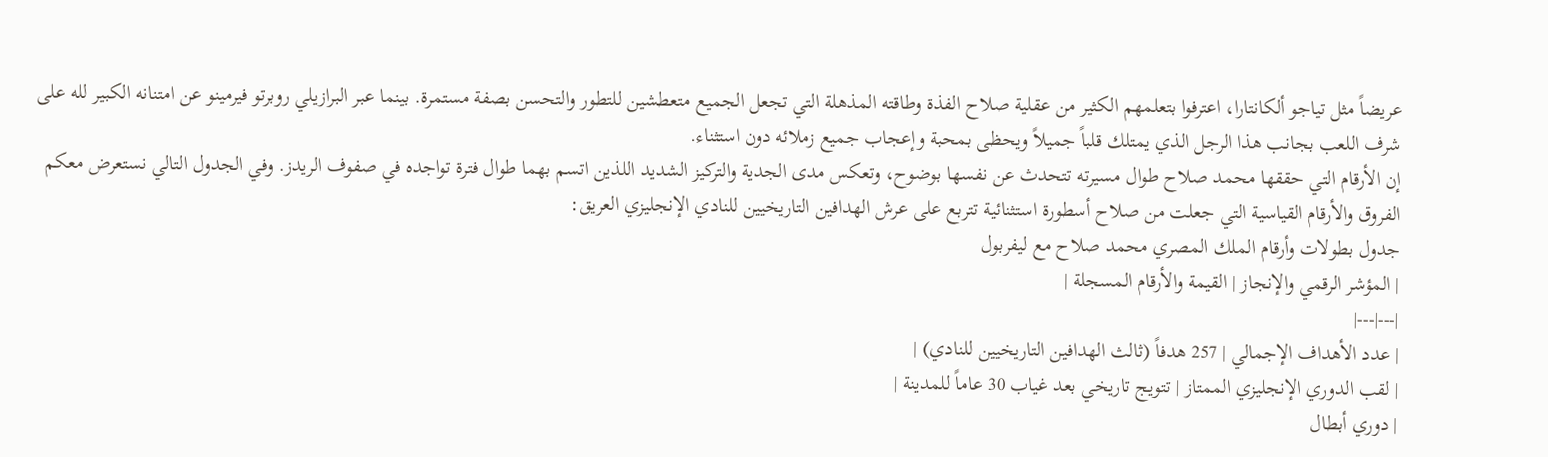عريضاً مثل تياجو ألكانتارا، اعترفوا بتعلمهم الكثير من عقلية صلاح الفذة وطاقته المذهلة التي تجعل الجميع متعطشين للتطور والتحسن بصفة مستمرة. بينما عبر البرازيلي روبرتو فيرمينو عن امتنانه الكبير لله على شرف اللعب بجانب هذا الرجل الذي يمتلك قلباً جميلاً ويحظى بمحبة وإعجاب جميع زملائه دون استثناء.
إن الأرقام التي حققها محمد صلاح طوال مسيرته تتحدث عن نفسها بوضوح، وتعكس مدى الجدية والتركيز الشديد اللذين اتسم بهما طوال فترة تواجده في صفوف الريدز. وفي الجدول التالي نستعرض معكم الفروق والأرقام القياسية التي جعلت من صلاح أسطورة استثنائية تتربع على عرش الهدافين التاريخيين للنادي الإنجليزي العريق:
جدول بطولات وأرقام الملك المصري محمد صلاح مع ليفربول
| المؤشر الرقمي والإنجاز | القيمة والأرقام المسجلة |
|---|---|
| عدد الأهداف الإجمالي | 257 هدفاً (ثالث الهدافين التاريخيين للنادي) |
| لقب الدوري الإنجليزي الممتاز | تتويج تاريخي بعد غياب 30 عاماً للمدينة |
| دوري أبطال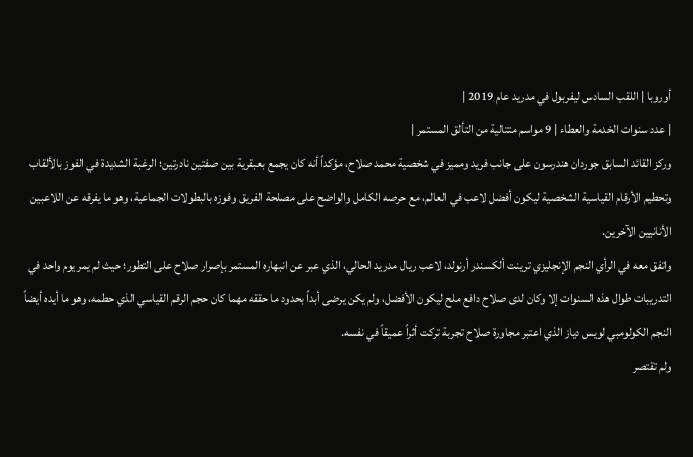أوروبا | اللقب السادس ليفربول في مدريد عام 2019 |
| عدد سنوات الخدمة والعطاء | 9 مواسم متتالية من التألق المستمر |
وركز القائد السابق جوردان هندرسون على جانب فريد ومميز في شخصية محمد صلاح، مؤكداً أنه كان يجمع بعبقرية بين صفتين نادرتين؛ الرغبة الشديدة في الفوز بالألقاب وتحطيم الأرقام القياسية الشخصية ليكون أفضل لاعب في العالم، مع حرصه الكامل والواضح على مصلحة الفريق وفوزه بالبطولات الجماعية، وهو ما يفرقه عن اللاعبين الأنانيين الآخرين.
واتفق معه في الرأي النجم الإنجليزي ترينت ألكسندر أرنولد، لاعب ريال مدريد الحالي، الذي عبر عن انبهاره المستمر بإصرار صلاح على التطور؛ حيث لم يمر يوم واحد في التدريبات طوال هذه السنوات إلا وكان لدى صلاح دافع ملح ليكون الأفضل، ولم يكن يرضى أبداً بحدود ما حققه مهما كان حجم الرقم القياسي الذي حطمه، وهو ما أيده أيضاً النجم الكولومبي لويس دياز الذي اعتبر مجاورة صلاح تجربة تركت أثراً عميقاً في نفسه.
ولم تقتصر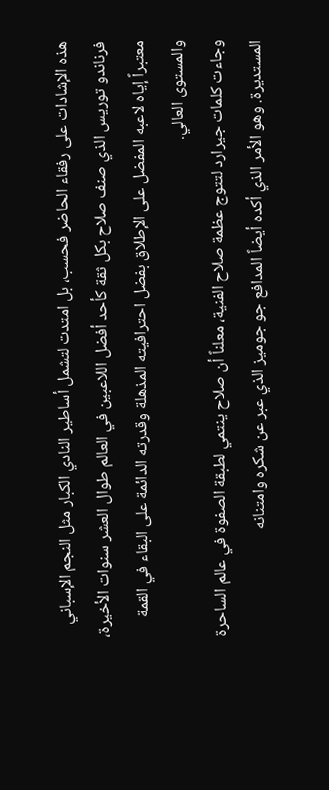هذه الإشادات على رفقاء الحاضر فحسب، بل امتدت لتشمل أساطير النادي الكبار مثل النجم الإسباني فرناندو توريس الذي صنف صلاح بكل ثقة كأحد أفضل اللاعبين في العالم طوال العشر سنوات الأخيرة، معتبراً إياه لاعبه المفضل على الإطلاق بفضل احترافيته المذهلة وقدرته الدائمة على البقاء في القمة والمستوى العالي.
وجاءت كلمات جيرارد لتتوج عظمة صلاح الفنية، معلناً أن صلاح ينتمي لطبقة الصفوة في عالم الساحرة المستديرة. وهو الأمر الذي أكده أيضاً المدافع جو جوميز الذي عبر عن شكره وامتنانه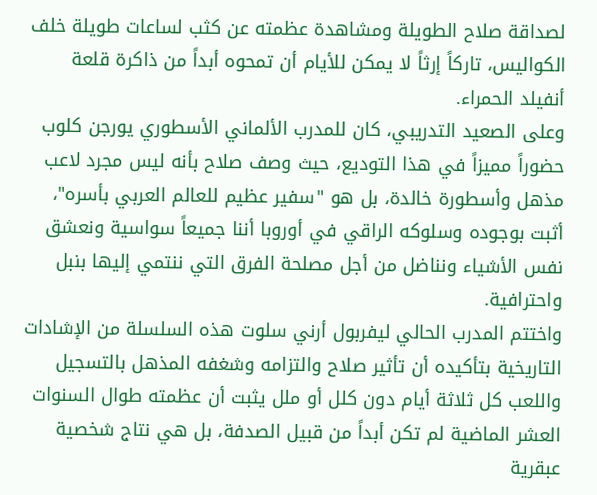لصداقة صلاح الطويلة ومشاهدة عظمته عن كثب لساعات طويلة خلف الكواليس، تاركاً إرثاً لا يمكن للأيام أن تمحوه أبداً من ذاكرة قلعة أنفيلد الحمراء.
وعلى الصعيد التدريبي، كان للمدرب الألماني الأسطوري يورجن كلوب حضوراً مميزاً في هذا التوديع، حيث وصف صلاح بأنه ليس مجرد لاعب مذهل وأسطورة خالدة، بل هو "سفير عظيم للعالم العربي بأسره"، أثبت بوجوده وسلوكه الراقي في أوروبا أننا جميعاً سواسية ونعشق نفس الأشياء ونناضل من أجل مصلحة الفرق التي ننتمي إليها بنبل واحترافية.
واختتم المدرب الحالي ليفربول أرني سلوت هذه السلسلة من الإشادات التاريخية بتأكيده أن تأثير صلاح والتزامه وشغفه المذهل بالتسجيل واللعب كل ثلاثة أيام دون كلل أو ملل يثبت أن عظمته طوال السنوات العشر الماضية لم تكن أبداً من قبيل الصدفة، بل هي نتاج شخصية عبقرية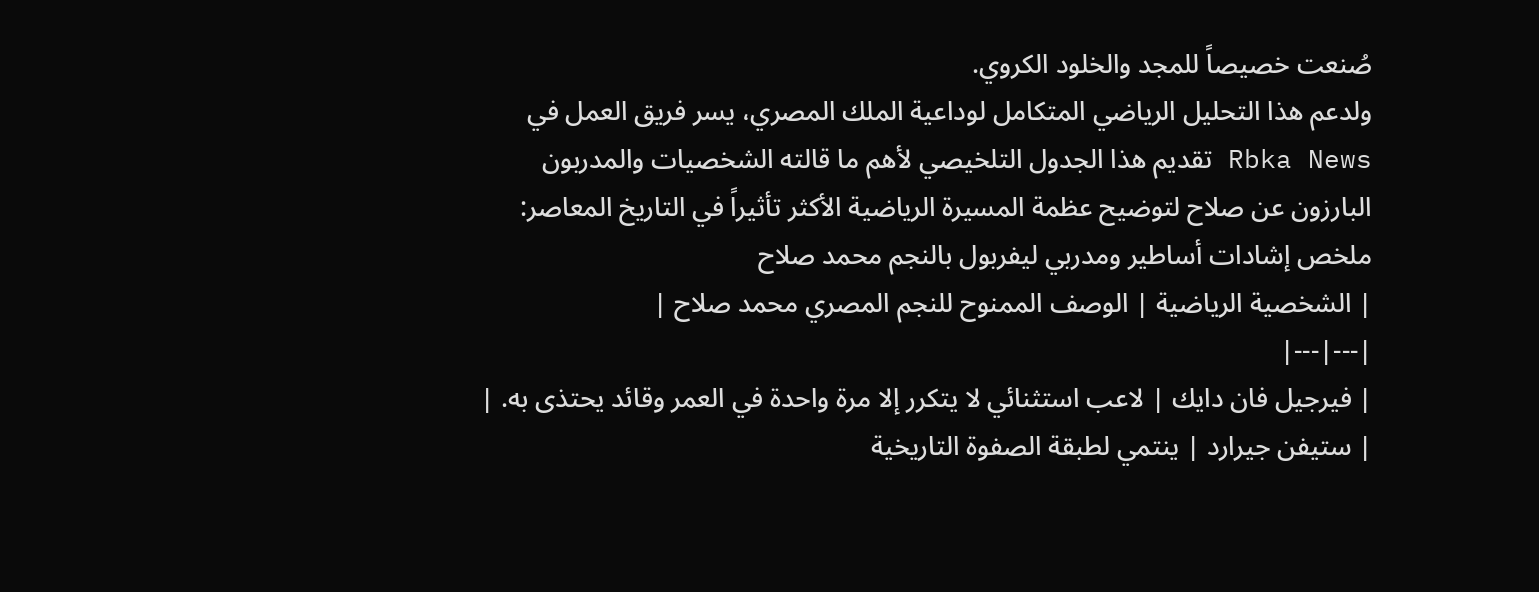صُنعت خصيصاً للمجد والخلود الكروي.
ولدعم هذا التحليل الرياضي المتكامل لوداعية الملك المصري، يسر فريق العمل في Rbka News تقديم هذا الجدول التلخيصي لأهم ما قالته الشخصيات والمدربون البارزون عن صلاح لتوضيح عظمة المسيرة الرياضية الأكثر تأثيراً في التاريخ المعاصر:
ملخص إشادات أساطير ومدربي ليفربول بالنجم محمد صلاح
| الشخصية الرياضية | الوصف الممنوح للنجم المصري محمد صلاح |
|---|---|
| فيرجيل فان دايك | لاعب استثنائي لا يتكرر إلا مرة واحدة في العمر وقائد يحتذى به. |
| ستيفن جيرارد | ينتمي لطبقة الصفوة التاريخية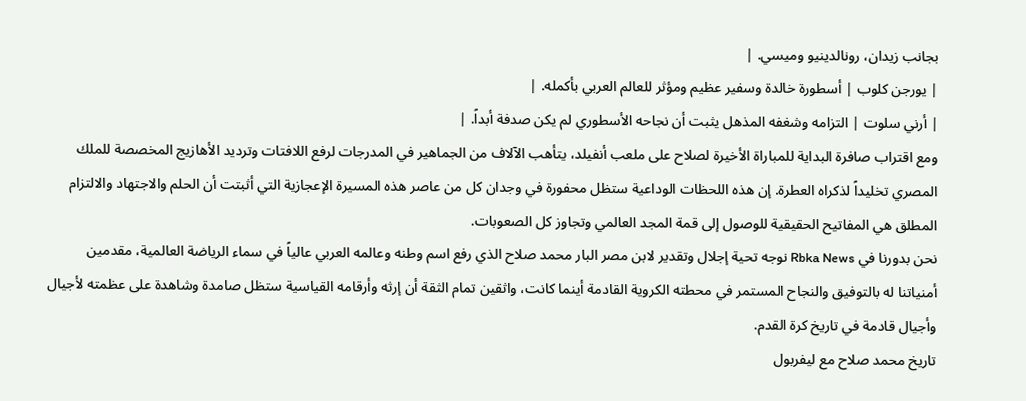بجانب زيدان، رونالدينيو وميسي. |
| يورجن كلوب | أسطورة خالدة وسفير عظيم ومؤثر للعالم العربي بأكمله. |
| أرني سلوت | التزامه وشغفه المذهل يثبت أن نجاحه الأسطوري لم يكن صدفة أبداً. |
ومع اقتراب صافرة البداية للمباراة الأخيرة لصلاح على ملعب أنفيلد، يتأهب الآلاف من الجماهير في المدرجات لرفع اللافتات وترديد الأهازيج المخصصة للملك المصري تخليداً لذكراه العطرة. إن هذه اللحظات الوداعية ستظل محفورة في وجدان كل من عاصر هذه المسيرة الإعجازية التي أثبتت أن الحلم والاجتهاد والالتزام المطلق هي المفاتيح الحقيقية للوصول إلى قمة المجد العالمي وتجاوز كل الصعوبات.
نحن بدورنا في Rbka News نوجه تحية إجلال وتقدير لابن مصر البار محمد صلاح الذي رفع اسم وطنه وعالمه العربي عالياً في سماء الرياضة العالمية، مقدمين أمنياتنا له بالتوفيق والنجاح المستمر في محطته الكروية القادمة أينما كانت، واثقين تمام الثقة أن إرثه وأرقامه القياسية ستظل صامدة وشاهدة على عظمته لأجيال وأجيال قادمة في تاريخ كرة القدم.
تاريخ محمد صلاح مع ليفربول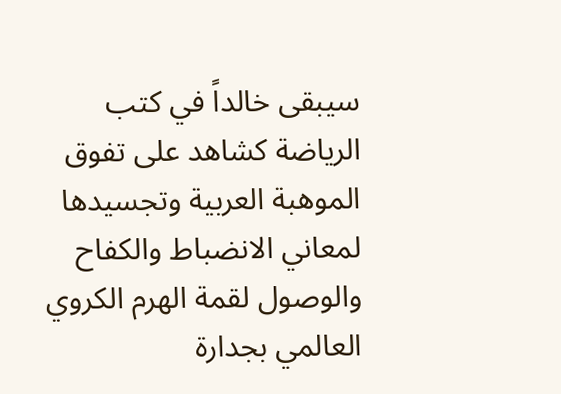سيبقى خالداً في كتب الرياضة كشاهد على تفوق الموهبة العربية وتجسيدها لمعاني الانضباط والكفاح والوصول لقمة الهرم الكروي العالمي بجدارة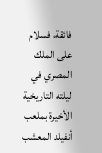فائقة، فسلام على الملك المصري في ليلته التاريخية الأخيرة بملعب أنفيلد المعشب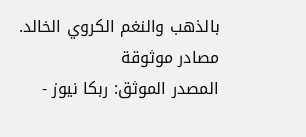بالذهب والنغم الكروي الخالد.
مصادر موثوقة
المصدر الموثق: ربكا نيوز -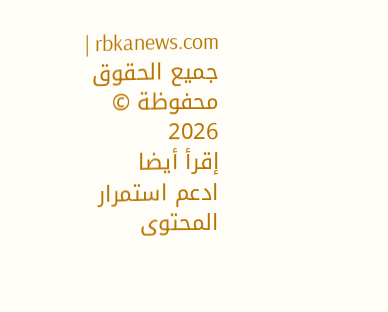rbkanews.com | جميع الحقوق محفوظة © 2026
إقرأ أيضا
ادعم استمرار المحتوى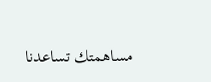مساهمتك تساعدنا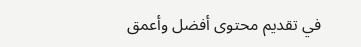في تقديم محتوى أفضل وأعمق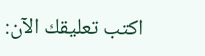اكتب تعليقك الآن: